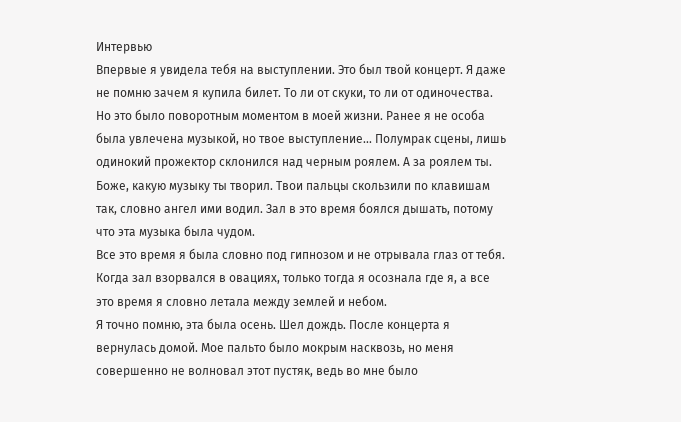Интервью
Впервые я увидела тебя на выступлении. Это был твой концерт. Я даже не помню зачем я купила билет. То ли от скуки, то ли от одиночества. Но это было поворотным моментом в моей жизни. Ранее я не особа была увлечена музыкой, но твое выступление... Полумрак сцены, лишь одинокий прожектор склонился над черным роялем. А за роялем ты. Боже, какую музыку ты творил. Твои пальцы скользили по клавишам так, словно ангел ими водил. Зал в это время боялся дышать, потому что эта музыка была чудом.
Все это время я была словно под гипнозом и не отрывала глаз от тебя. Когда зал взорвался в овациях, только тогда я осознала где я, а все это время я словно летала между землей и небом.
Я точно помню, эта была осень. Шел дождь. После концерта я вернулась домой. Мое пальто было мокрым насквозь, но меня совершенно не волновал этот пустяк, ведь во мне было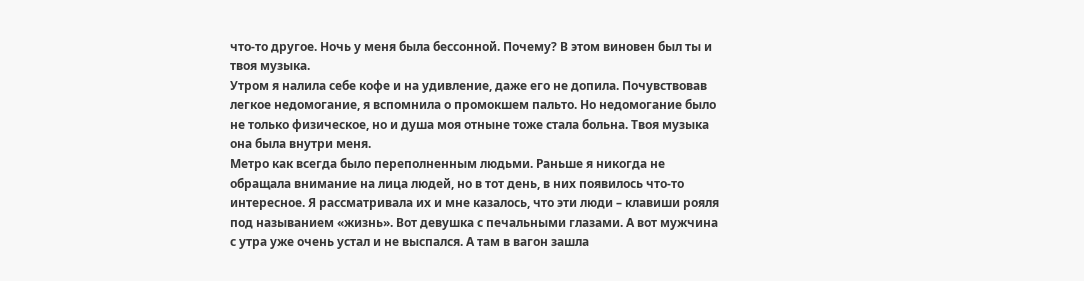что-то другое. Ночь у меня была бессонной. Почему? В этом виновен был ты и твоя музыка.
Утром я налила себе кофе и на удивление, даже его не допила. Почувствовав легкое недомогание, я вспомнила о промокшем пальто. Но недомогание было не только физическое, но и душа моя отныне тоже стала больна. Твоя музыка она была внутри меня.
Метро как всегда было переполненным людьми. Раньше я никогда не обращала внимание на лица людей, но в тот день, в них появилось что-то интересное. Я рассматривала их и мне казалось, что эти люди – клавиши рояля под называнием «жизнь». Вот девушка с печальными глазами. А вот мужчина с утра уже очень устал и не выспался. А там в вагон зашла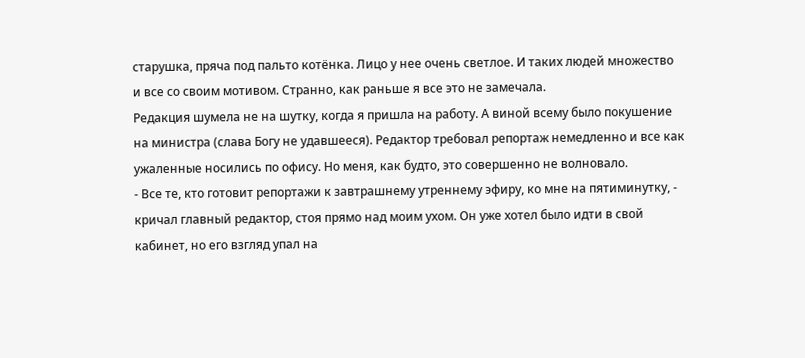старушка, пряча под пальто котёнка. Лицо у нее очень светлое. И таких людей множество и все со своим мотивом. Странно, как раньше я все это не замечала.
Редакция шумела не на шутку, когда я пришла на работу. А виной всему было покушение на министра (слава Богу не удавшееся). Редактор требовал репортаж немедленно и все как ужаленные носились по офису. Но меня, как будто, это совершенно не волновало.
- Все те, кто готовит репортажи к завтрашнему утреннему эфиру, ко мне на пятиминутку, - кричал главный редактор, стоя прямо над моим ухом. Он уже хотел было идти в свой кабинет, но его взгляд упал на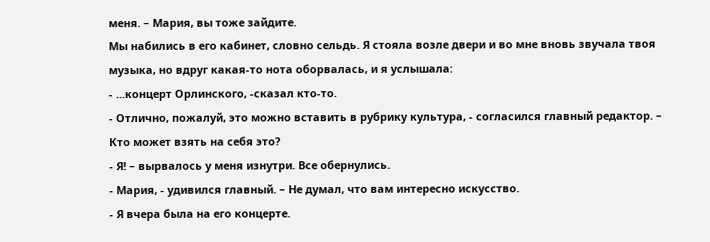меня. – Мария, вы тоже зайдите.
Мы набились в его кабинет, словно сельдь. Я стояла возле двери и во мне вновь звучала твоя музыка, но вдруг какая-то нота оборвалась, и я услышала:
- ...концерт Орлинского, -сказал кто-то.
- Отлично, пожалуй, это можно вставить в рубрику культура, - согласился главный редактор. – Кто может взять на себя это?
- Я! – вырвалось у меня изнутри. Все обернулись.
- Мария, - удивился главный. – Не думал, что вам интересно искусство.
- Я вчера была на его концерте.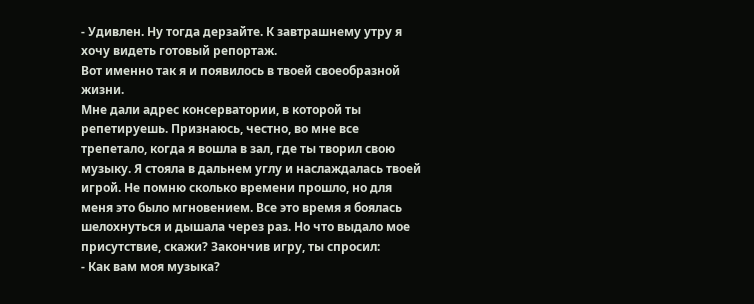- Удивлен. Ну тогда дерзайте. К завтрашнему утру я хочу видеть готовый репортаж.
Вот именно так я и появилось в твоей своеобразной жизни.
Мне дали адрес консерватории, в которой ты репетируешь. Признаюсь, честно, во мне все трепетало, когда я вошла в зал, где ты творил свою музыку. Я стояла в дальнем углу и наслаждалась твоей игрой. Не помню сколько времени прошло, но для меня это было мгновением. Все это время я боялась шелохнуться и дышала через раз. Но что выдало мое присутствие, скажи? Закончив игру, ты спросил:
- Как вам моя музыка?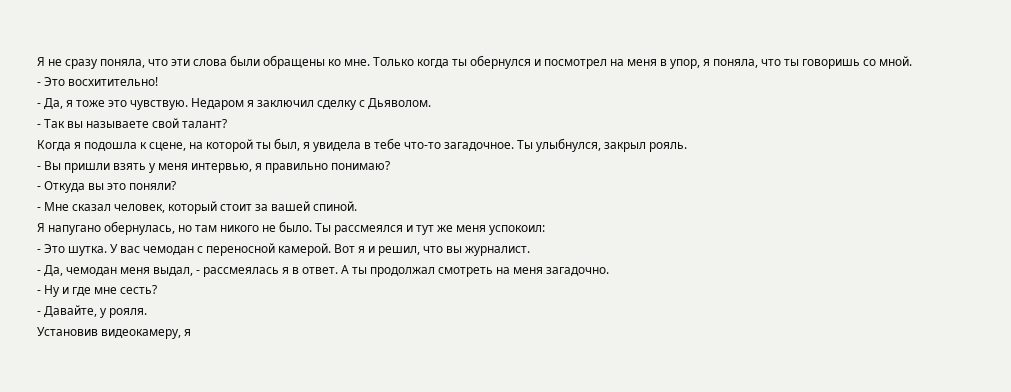Я не сразу поняла, что эти слова были обращены ко мне. Только когда ты обернулся и посмотрел на меня в упор, я поняла, что ты говоришь со мной.
- Это восхитительно!
- Да, я тоже это чувствую. Недаром я заключил сделку с Дьяволом.
- Так вы называете свой талант?
Когда я подошла к сцене, на которой ты был, я увидела в тебе что-то загадочное. Ты улыбнулся, закрыл рояль.
- Вы пришли взять у меня интервью, я правильно понимаю?
- Откуда вы это поняли?
- Мне сказал человек, который стоит за вашей спиной.
Я напугано обернулась, но там никого не было. Ты рассмеялся и тут же меня успокоил:
- Это шутка. У вас чемодан с переносной камерой. Вот я и решил, что вы журналист.
- Да, чемодан меня выдал, - рассмеялась я в ответ. А ты продолжал смотреть на меня загадочно.
- Ну и где мне сесть?
- Давайте, у рояля.
Установив видеокамеру, я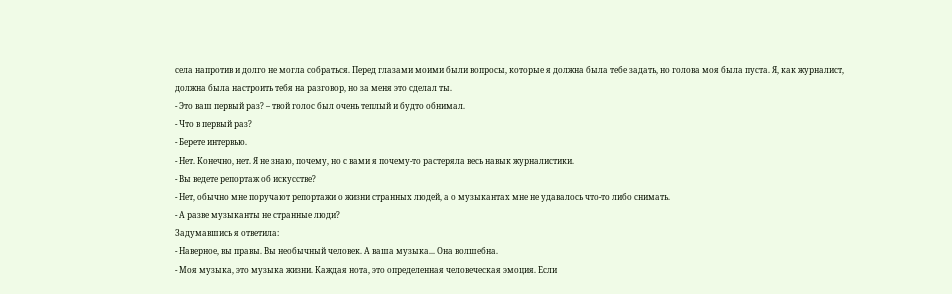села напротив и долго не могла собраться. Перед глазами моими были вопросы, которые я должна была тебе задать, но голова моя была пуста. Я, как журналист, должна была настроить тебя на разговор, но за меня это сделал ты.
- Это ваш первый раз? – твой голос был очень теплый и будто обнимал.
- Что в первый раз?
- Берете интервью.
- Нет. Конечно, нет. Я не знаю, почему, но с вами я почему-то растеряла весь навык журналистики.
- Вы ведете репортаж об искусстве?
- Нет, обычно мне поручают репортажи о жизни странных людей, а о музыкантах мне не удавалось что-то либо снимать.
- А разве музыканты не странные люди?
Задумавшись я ответила:
- Наверное, вы правы. Вы необычный человек. А ваша музыка... Она волшебна.
- Моя музыка, это музыка жизни. Каждая нота, это определенная человеческая эмоция. Если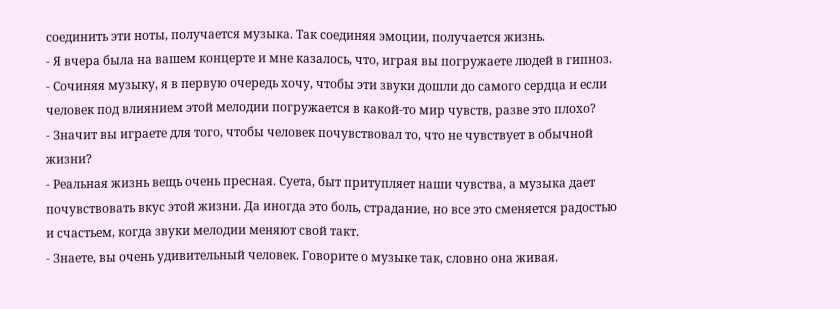соединить эти ноты, получается музыка. Так соединяя эмоции, получается жизнь.
- Я вчера была на вашем концерте и мне казалось, что, играя вы погружаете людей в гипноз.
- Сочиняя музыку, я в первую очередь хочу, чтобы эти звуки дошли до самого сердца и если человек под влиянием этой мелодии погружается в какой-то мир чувств, разве это плохо?
- Значит вы играете для того, чтобы человек почувствовал то, что не чувствует в обычной жизни?
- Реальная жизнь вещь очень пресная. Суета, быт притупляет наши чувства, а музыка дает почувствовать вкус этой жизни. Да иногда это боль, страдание, но все это сменяется радостью и счастьем, когда звуки мелодии меняют свой такт.
- Знаете, вы очень удивительный человек. Говорите о музыке так, словно она живая.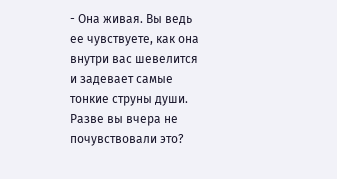- Она живая. Вы ведь ее чувствуете, как она внутри вас шевелится и задевает самые тонкие струны души. Разве вы вчера не почувствовали это?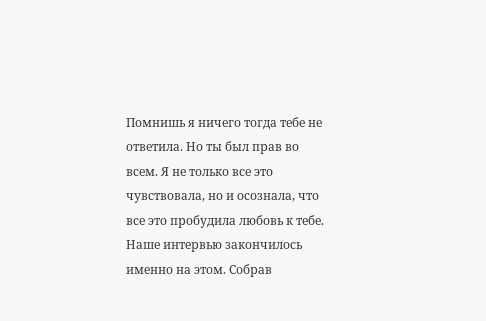Помнишь я ничего тогда тебе не ответила. Но ты был прав во всем. Я не только все это чувствовала, но и осознала, что все это пробудила любовь к тебе.
Наше интервью закончилось именно на этом. Собрав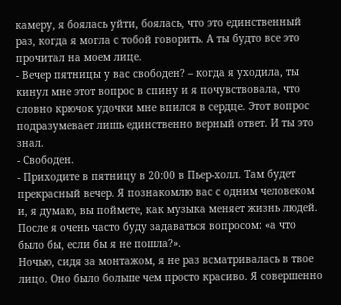камеру, я боялась уйти, боялась, что это единственный раз, когда я могла с тобой говорить. А ты будто все это прочитал на моем лице.
- Вечер пятницы у вас свободен? – когда я уходила, ты кинул мне этот вопрос в спину и я почувствовала, что словно крючок удочки мне впился в сердце. Этот вопрос подразумевает лишь единственно верный ответ. И ты это знал.
- Свободен.
- Приходите в пятницу в 20:00 в Пьер-холл. Там будет прекрасный вечер. Я познакомлю вас с одним человеком и, я думаю, вы поймете, как музыка меняет жизнь людей.
После я очень часто буду задаваться вопросом: «а что было бы, если бы я не пошла?».
Ночью, сидя за монтажом, я не раз всматривалась в твое лицо. Оно было больше чем просто красиво. Я совершенно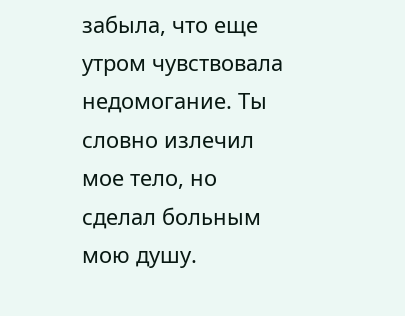забыла, что еще утром чувствовала недомогание. Ты словно излечил мое тело, но сделал больным мою душу.